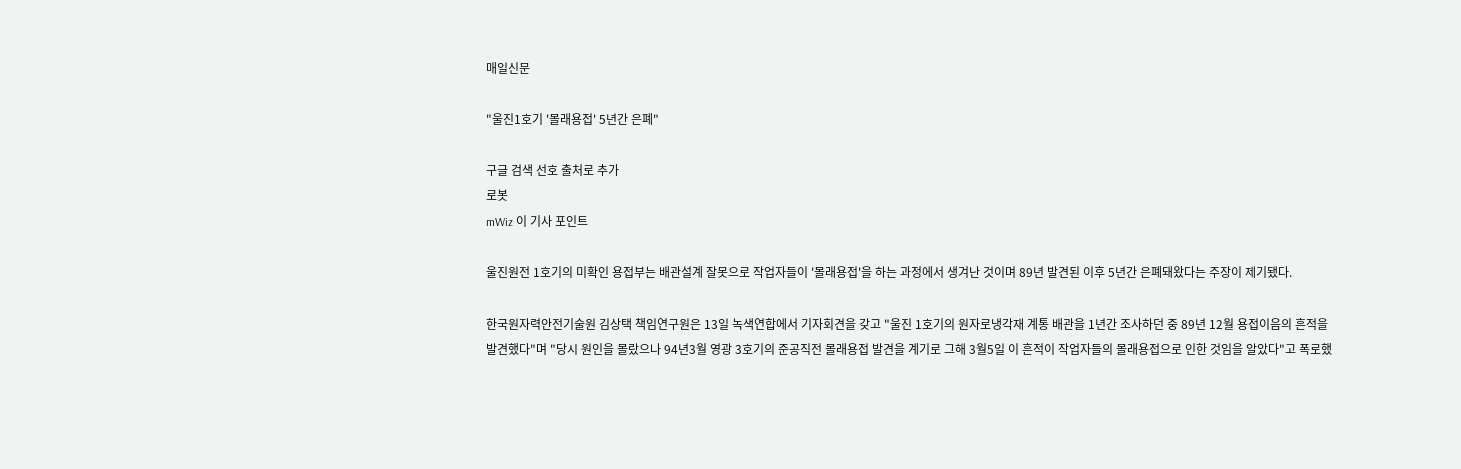매일신문

"울진1호기 '몰래용접' 5년간 은폐"

구글 검색 선호 출처로 추가
로봇
mWiz 이 기사 포인트

울진원전 1호기의 미확인 용접부는 배관설계 잘못으로 작업자들이 '몰래용접'을 하는 과정에서 생겨난 것이며 89년 발견된 이후 5년간 은폐돼왔다는 주장이 제기됐다.

한국원자력안전기술원 김상택 책임연구원은 13일 녹색연합에서 기자회견을 갖고 "울진 1호기의 원자로냉각재 계통 배관을 1년간 조사하던 중 89년 12월 용접이음의 흔적을 발견했다"며 "당시 원인을 몰랐으나 94년3월 영광 3호기의 준공직전 몰래용접 발견을 계기로 그해 3월5일 이 흔적이 작업자들의 몰래용접으로 인한 것임을 알았다"고 폭로했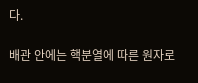다.

배관 안에는 핵분열에 따른 원자로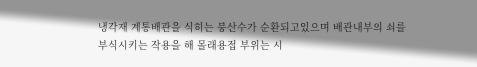냉각재 계통배관을 식히는 붕산수가 순환되고있으며 배관내부의 쇠를 부식시키는 작용을 해 몰래용접 부위는 시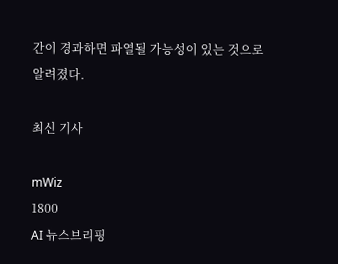간이 경과하면 파열될 가능성이 있는 것으로 알려졌다.

최신 기사

mWiz
1800
AI 뉴스브리핑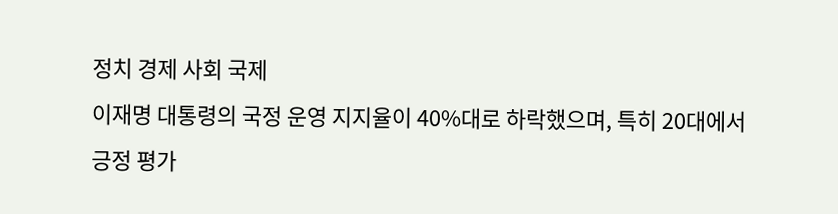정치 경제 사회 국제
이재명 대통령의 국정 운영 지지율이 40%대로 하락했으며, 특히 20대에서 긍정 평가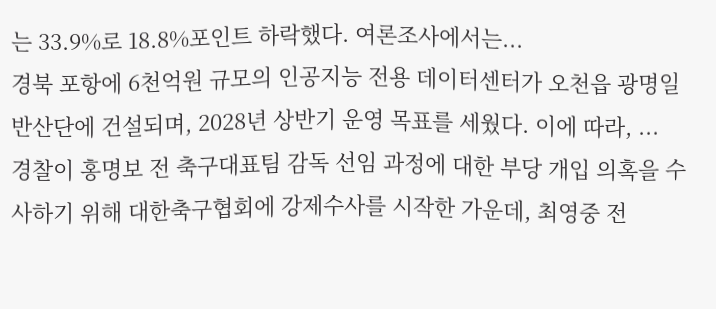는 33.9%로 18.8%포인트 하락했다. 여론조사에서는...
경북 포항에 6천억원 규모의 인공지능 전용 데이터센터가 오천읍 광명일반산단에 건설되며, 2028년 상반기 운영 목표를 세웠다. 이에 따라, ...
경찰이 홍명보 전 축구대표팀 감독 선임 과정에 대한 부당 개입 의혹을 수사하기 위해 대한축구협회에 강제수사를 시작한 가운데, 최영중 전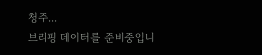청주...
브리핑 데이터를 준비중입니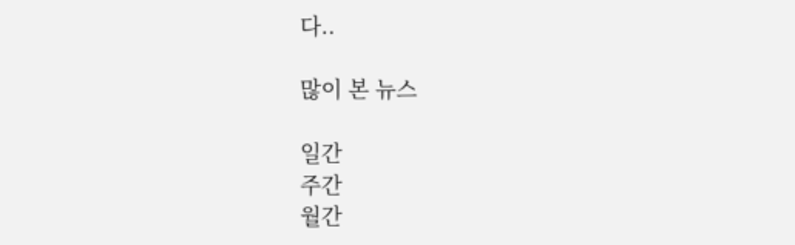다..

많이 본 뉴스

일간
주간
월간